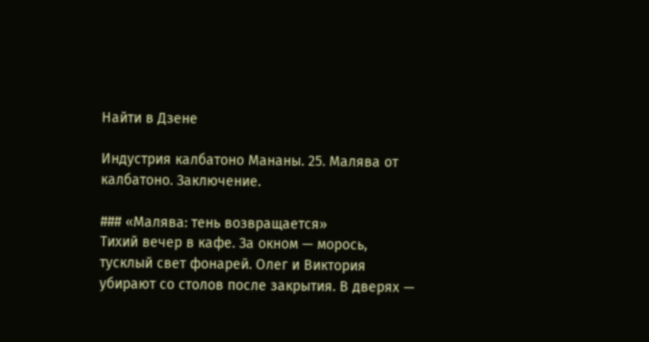Найти в Дзене

Индустрия калбатоно Мананы. 25. Малява от калбатоно. Заключение.

### «Малява: тень возвращается»
Тихий вечер в кафе. За окном — морось, тусклый свет фонарей. Олег и Виктория убирают со столов после закрытия. В дверях —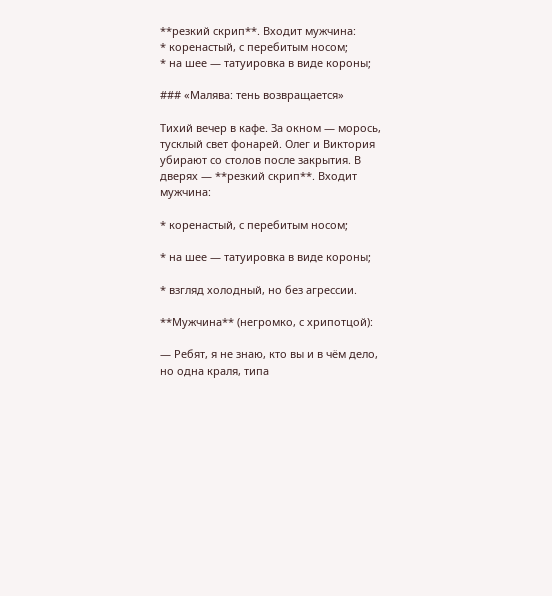**резкий скрип**. Входит мужчина:
* коренастый, с перебитым носом;
* на шее — татуировка в виде короны;

### «Малява: тень возвращается»

Тихий вечер в кафе. За окном — морось, тусклый свет фонарей. Олег и Виктория убирают со столов после закрытия. В дверях — **резкий скрип**. Входит мужчина:

* коренастый, с перебитым носом;

* на шее — татуировка в виде короны;

* взгляд холодный, но без агрессии.

**Мужчина** (негромко, с хрипотцой):

— Ребят, я не знаю, кто вы и в чём дело, но одна краля, типа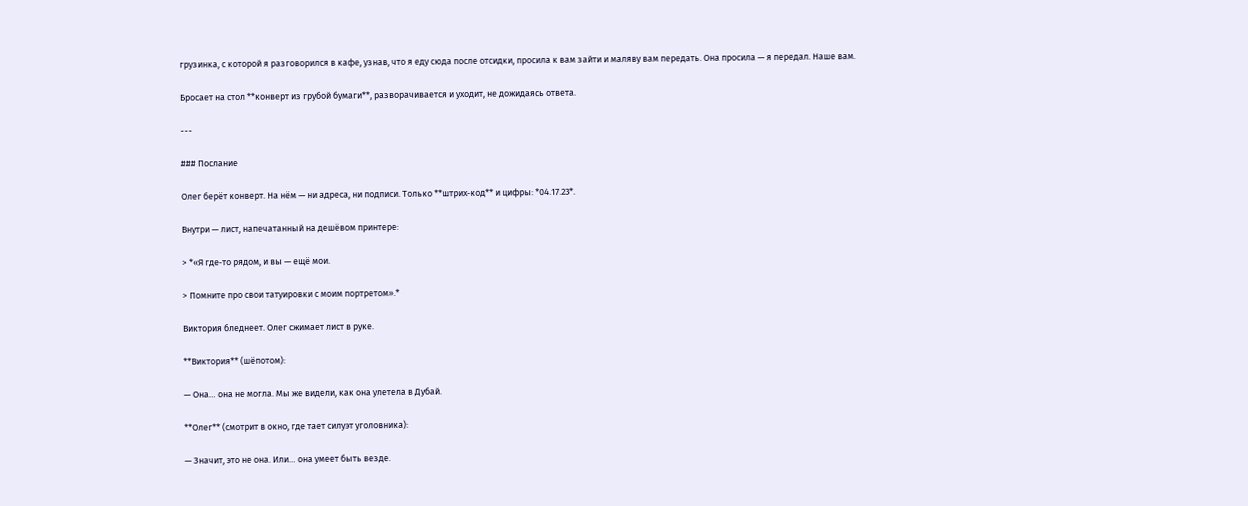грузинка, с которой я разговорился в кафе, узнав, что я еду сюда после отсидки, просила к вам зайти и маляву вам передать. Она просила — я передал. Наше вам.

Бросает на стол **конверт из грубой бумаги**, разворачивается и уходит, не дожидаясь ответа.

---

### Послание

Олег берёт конверт. На нём — ни адреса, ни подписи. Только **штрих‑код** и цифры: *04.17.23*.

Внутри — лист, напечатанный на дешёвом принтере:

> *«Я где‑то рядом, и вы — ещё мои.

> Помните про свои татуировки с моим портретом».*

Виктория бледнеет. Олег сжимает лист в руке.

**Виктория** (шёпотом):

— Она… она не могла. Мы же видели, как она улетела в Дубай.

**Олег** (смотрит в окно, где тает силуэт уголовника):

— Значит, это не она. Или… она умеет быть везде.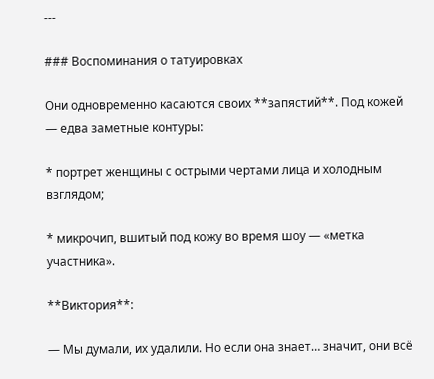---

### Воспоминания о татуировках

Они одновременно касаются своих **запястий**. Под кожей — едва заметные контуры:

* портрет женщины с острыми чертами лица и холодным взглядом;

* микрочип, вшитый под кожу во время шоу — «метка участника».

**Виктория**:

— Мы думали, их удалили. Но если она знает… значит, они всё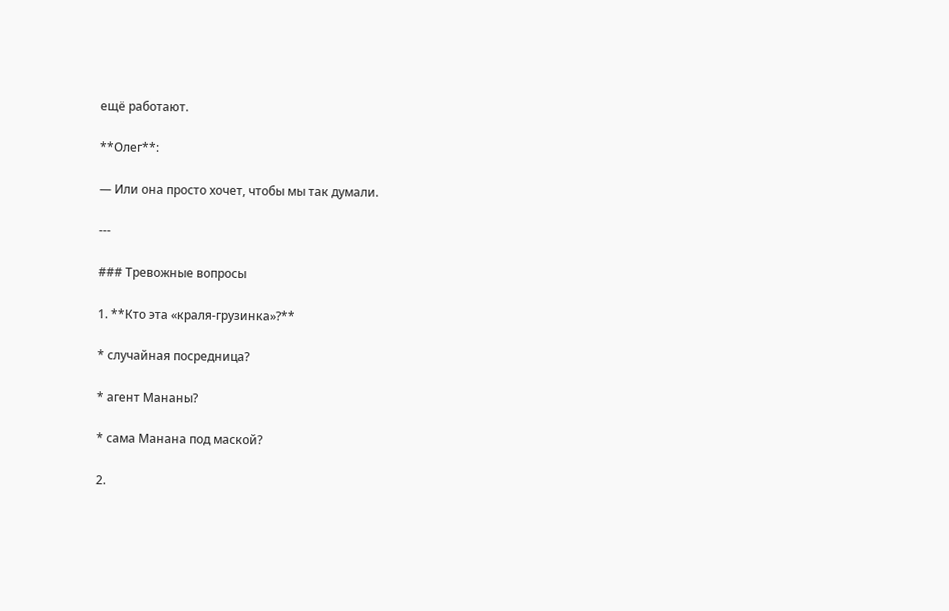ещё работают.

**Олег**:

— Или она просто хочет, чтобы мы так думали.

---

### Тревожные вопросы

1. **Кто эта «краля‑грузинка»?**

* случайная посредница?

* агент Мананы?

* сама Манана под маской?

2.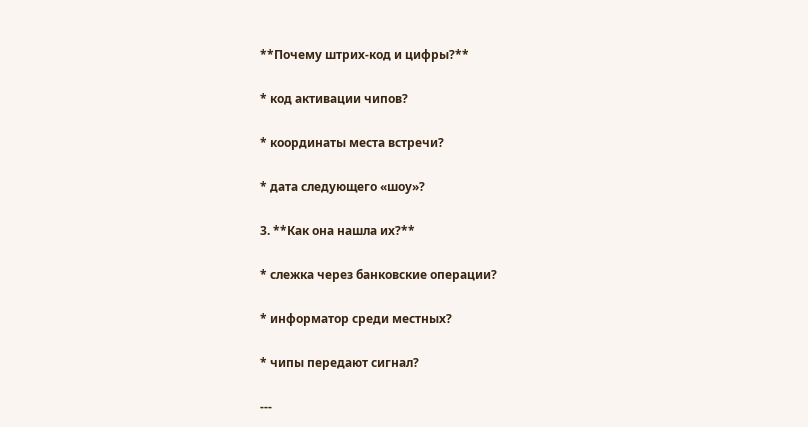**Почему штрих‑код и цифры?**

* код активации чипов?

* координаты места встречи?

* дата следующего «шоу»?

3. **Как она нашла их?**

* слежка через банковские операции?

* информатор среди местных?

* чипы передают сигнал?

---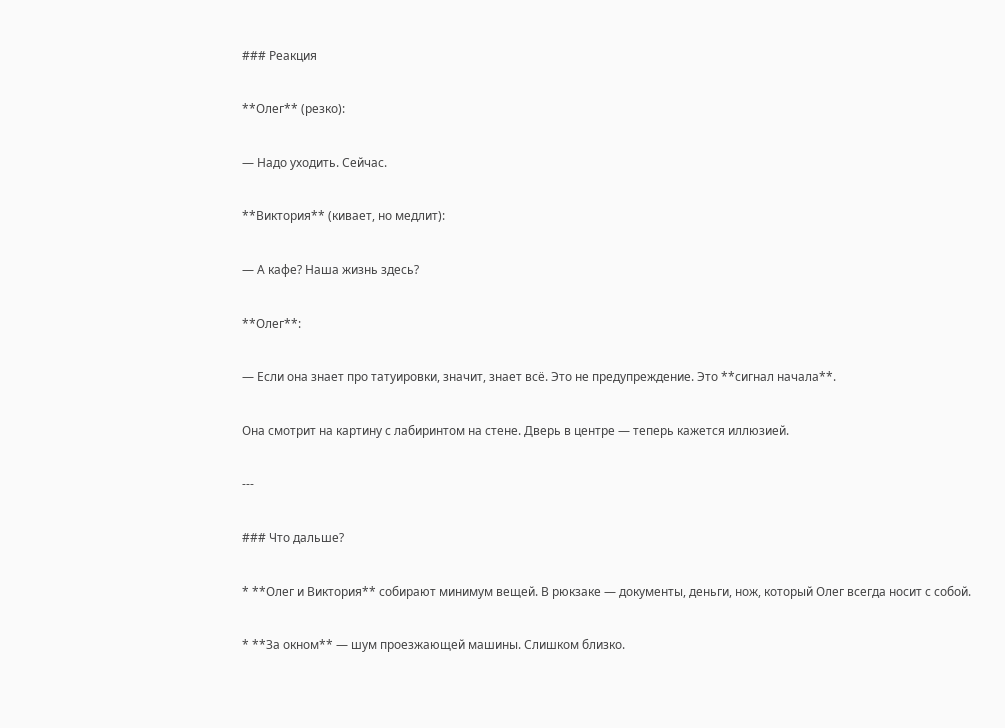### Реакция

**Олег** (резко):

— Надо уходить. Сейчас.

**Виктория** (кивает, но медлит):

— А кафе? Наша жизнь здесь?

**Олег**:

— Если она знает про татуировки, значит, знает всё. Это не предупреждение. Это **сигнал начала**.

Она смотрит на картину с лабиринтом на стене. Дверь в центре — теперь кажется иллюзией.

---

### Что дальше?

* **Олег и Виктория** собирают минимум вещей. В рюкзаке — документы, деньги, нож, который Олег всегда носит с собой.

* **За окном** — шум проезжающей машины. Слишком близко.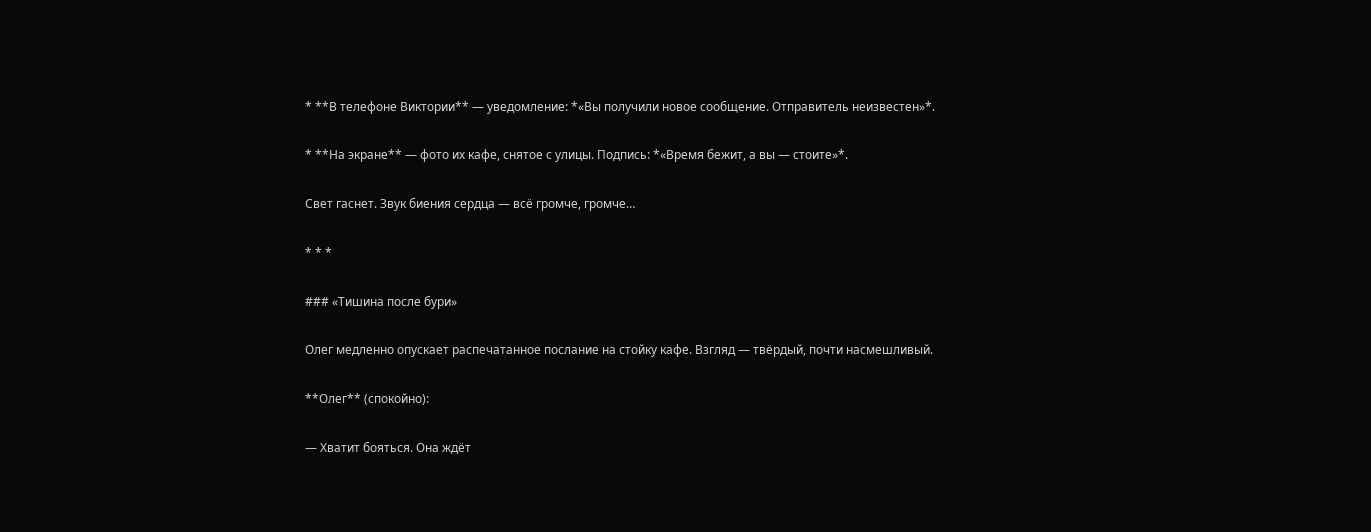* **В телефоне Виктории** — уведомление: *«Вы получили новое сообщение. Отправитель неизвестен»*.

* **На экране** — фото их кафе, снятое с улицы. Подпись: *«Время бежит, а вы — стоите»*.

Свет гаснет. Звук биения сердца — всё громче, громче…

* * *

### «Тишина после бури»

Олег медленно опускает распечатанное послание на стойку кафе. Взгляд — твёрдый, почти насмешливый.

**Олег** (спокойно):

— Хватит бояться. Она ждёт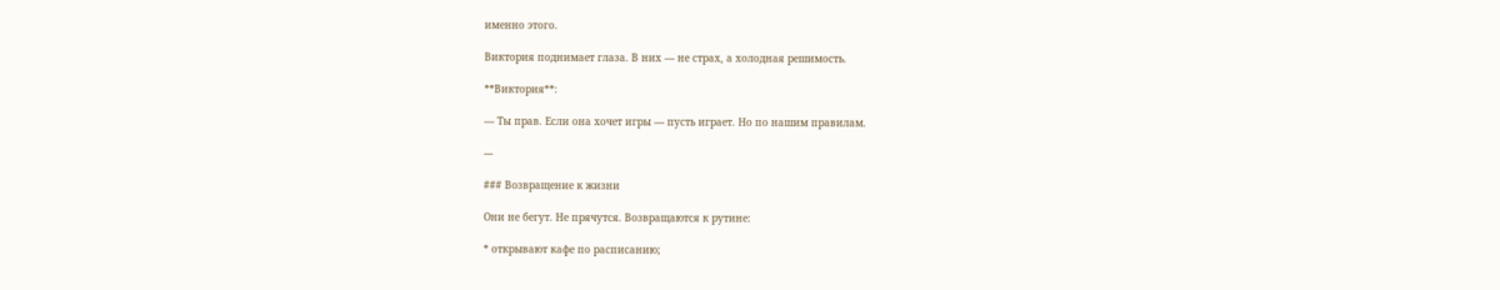именно этого.

Виктория поднимает глаза. В них — не страх, а холодная решимость.

**Виктория**:

— Ты прав. Если она хочет игры — пусть играет. Но по нашим правилам.

---

### Возвращение к жизни

Они не бегут. Не прячутся. Возвращаются к рутине:

* открывают кафе по расписанию;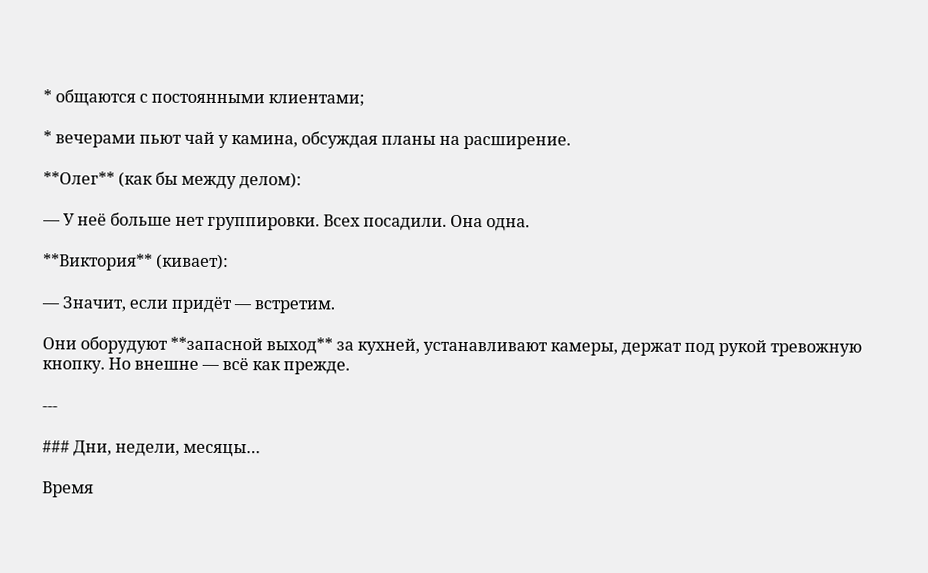* общаются с постоянными клиентами;

* вечерами пьют чай у камина, обсуждая планы на расширение.

**Олег** (как бы между делом):

— У неё больше нет группировки. Всех посадили. Она одна.

**Виктория** (кивает):

— Значит, если придёт — встретим.

Они оборудуют **запасной выход** за кухней, устанавливают камеры, держат под рукой тревожную кнопку. Но внешне — всё как прежде.

---

### Дни, недели, месяцы…

Время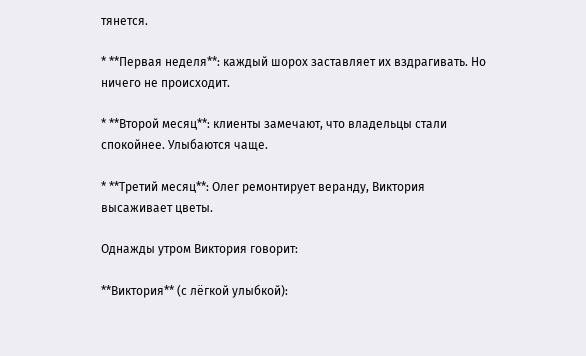тянется.

* **Первая неделя**: каждый шорох заставляет их вздрагивать. Но ничего не происходит.

* **Второй месяц**: клиенты замечают, что владельцы стали спокойнее. Улыбаются чаще.

* **Третий месяц**: Олег ремонтирует веранду, Виктория высаживает цветы.

Однажды утром Виктория говорит:

**Виктория** (с лёгкой улыбкой):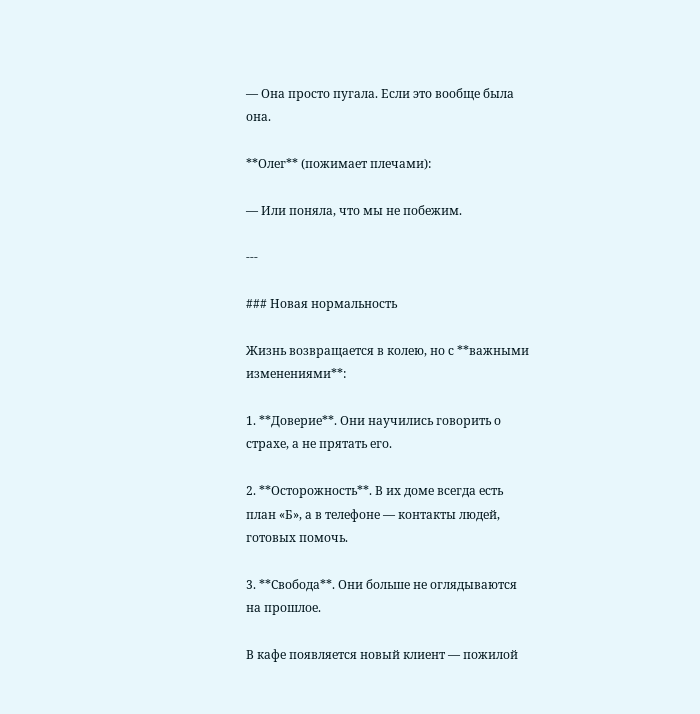— Она просто пугала. Если это вообще была она.

**Олег** (пожимает плечами):

— Или поняла, что мы не побежим.

---

### Новая нормальность

Жизнь возвращается в колею, но с **важными изменениями**:

1. **Доверие**. Они научились говорить о страхе, а не прятать его.

2. **Осторожность**. В их доме всегда есть план «Б», а в телефоне — контакты людей, готовых помочь.

3. **Свобода**. Они больше не оглядываются на прошлое.

В кафе появляется новый клиент — пожилой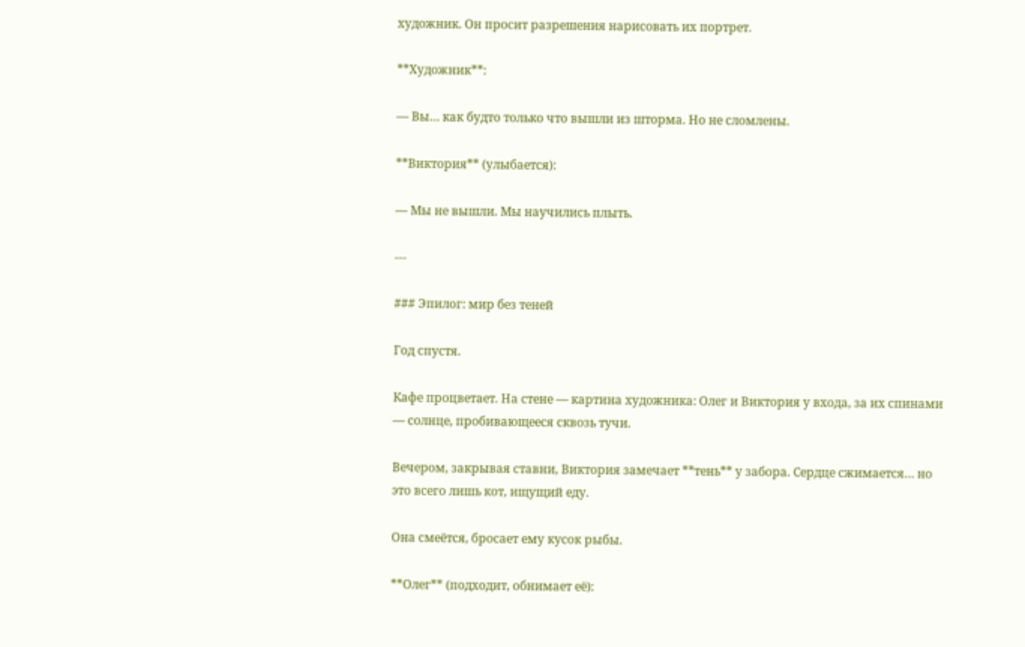художник. Он просит разрешения нарисовать их портрет.

**Художник**:

— Вы… как будто только что вышли из шторма. Но не сломлены.

**Виктория** (улыбается):

— Мы не вышли. Мы научились плыть.

---

### Эпилог: мир без теней

Год спустя.

Кафе процветает. На стене — картина художника: Олег и Виктория у входа, за их спинами — солнце, пробивающееся сквозь тучи.

Вечером, закрывая ставни, Виктория замечает **тень** у забора. Сердце сжимается… но это всего лишь кот, ищущий еду.

Она смеётся, бросает ему кусок рыбы.

**Олег** (подходит, обнимает её):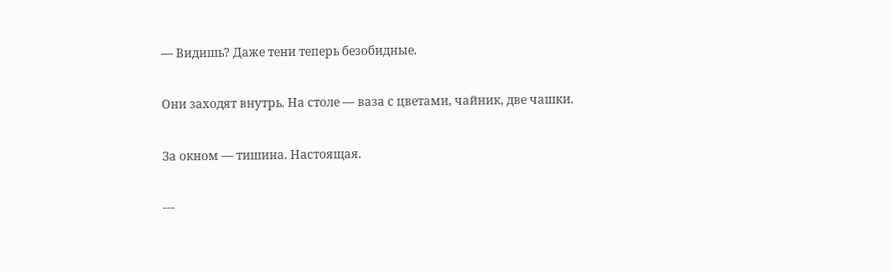— Видишь? Даже тени теперь безобидные.

Они заходят внутрь. На столе — ваза с цветами, чайник, две чашки.

За окном — тишина. Настоящая.

---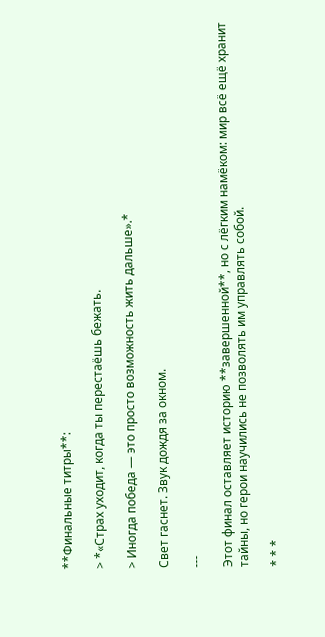**Финальные титры**:

> *«Страх уходит, когда ты перестаёшь бежать.

> Иногда победа — это просто возможность жить дальше».*

Свет гаснет. Звук дождя за окном.

---

Этот финал оставляет историю **завершенной**, но с лёгким намёком: мир всё ещё хранит тайны, но герои научились не позволять им управлять собой.

* * *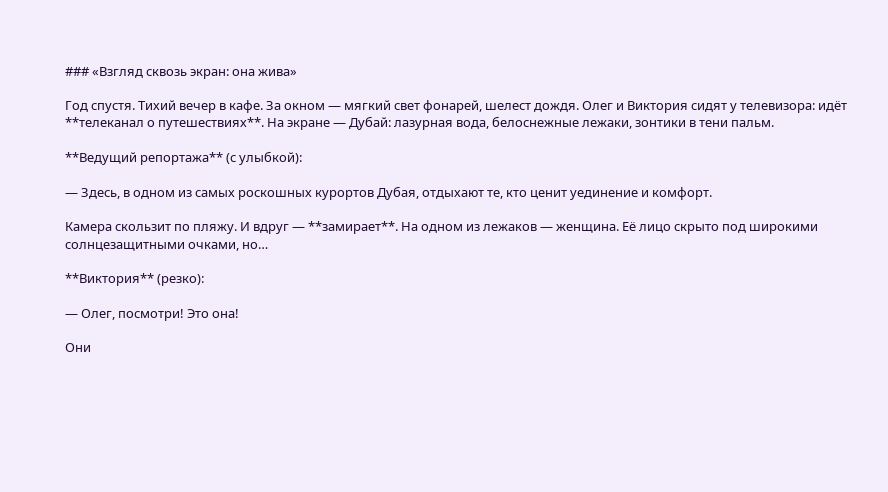### «Взгляд сквозь экран: она жива»

Год спустя. Тихий вечер в кафе. За окном — мягкий свет фонарей, шелест дождя. Олег и Виктория сидят у телевизора: идёт **телеканал о путешествиях**. На экране — Дубай: лазурная вода, белоснежные лежаки, зонтики в тени пальм.

**Ведущий репортажа** (с улыбкой):

— Здесь, в одном из самых роскошных курортов Дубая, отдыхают те, кто ценит уединение и комфорт.

Камера скользит по пляжу. И вдруг — **замирает**. На одном из лежаков — женщина. Её лицо скрыто под широкими солнцезащитными очками, но…

**Виктория** (резко):

— Олег, посмотри! Это она!

Они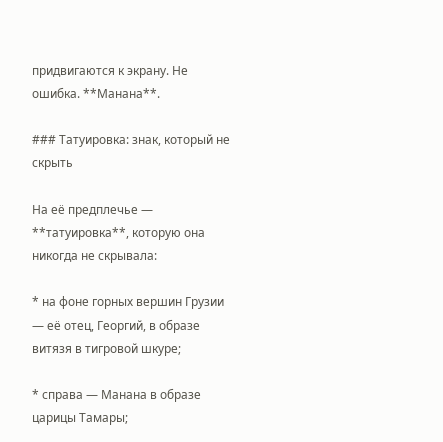придвигаются к экрану. Не ошибка. **Манана**.

### Татуировка: знак, который не скрыть

На её предплечье — **татуировка**, которую она никогда не скрывала:

* на фоне горных вершин Грузии — её отец, Георгий, в образе витязя в тигровой шкуре;

* справа — Манана в образе царицы Тамары;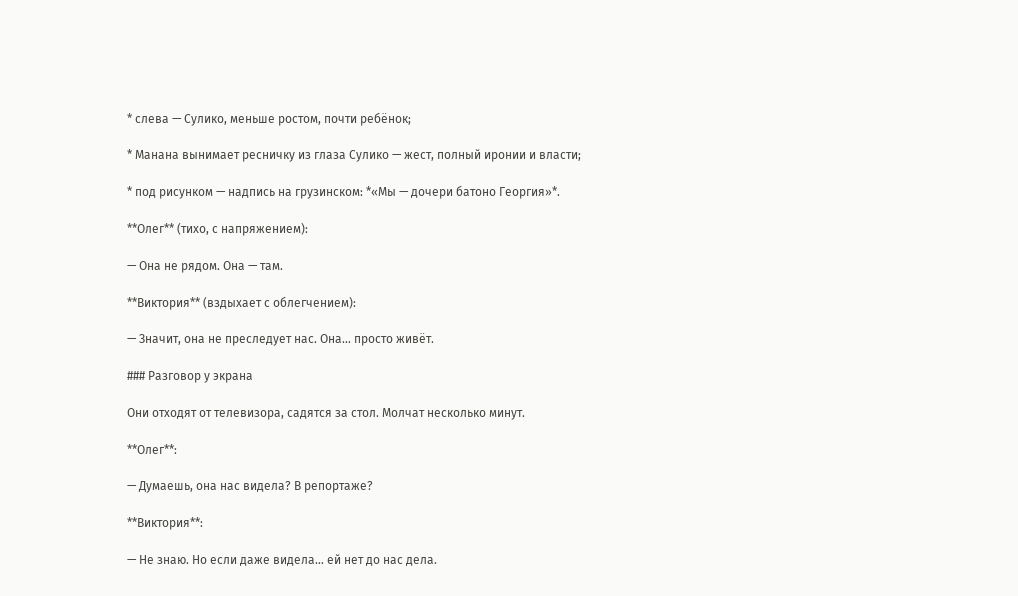* слева — Сулико, меньше ростом, почти ребёнок;

* Манана вынимает ресничку из глаза Сулико — жест, полный иронии и власти;

* под рисунком — надпись на грузинском: *«Мы — дочери батоно Георгия»*.

**Олег** (тихо, с напряжением):

— Она не рядом. Она — там.

**Виктория** (вздыхает с облегчением):

— Значит, она не преследует нас. Она… просто живёт.

### Разговор у экрана

Они отходят от телевизора, садятся за стол. Молчат несколько минут.

**Олег**:

— Думаешь, она нас видела? В репортаже?

**Виктория**:

— Не знаю. Но если даже видела… ей нет до нас дела.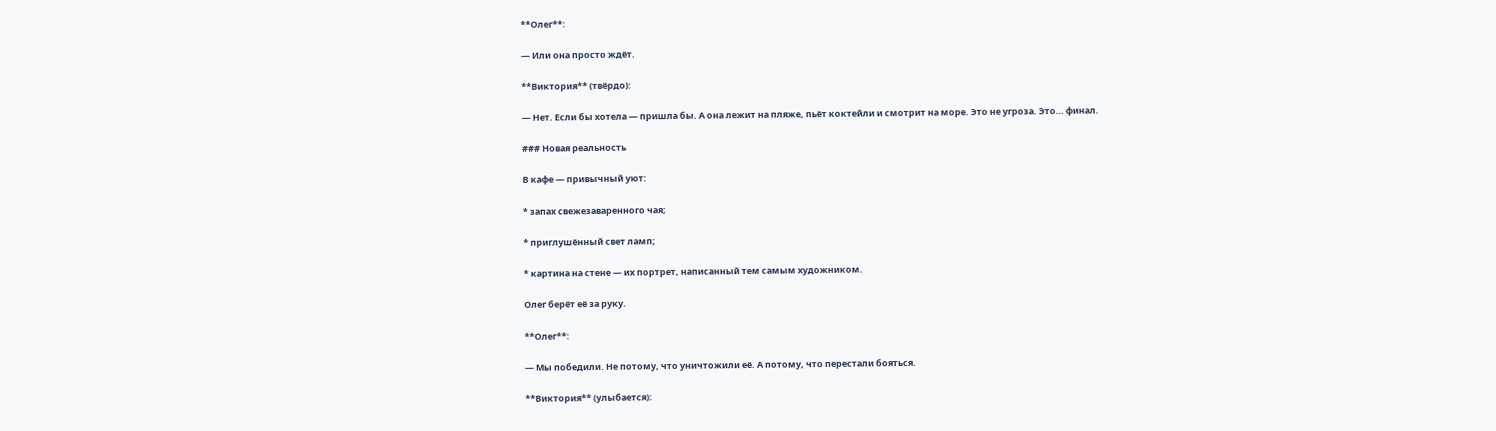**Олег**:

— Или она просто ждёт.

**Виктория** (твёрдо):

— Нет. Если бы хотела — пришла бы. А она лежит на пляже, пьёт коктейли и смотрит на море. Это не угроза. Это… финал.

### Новая реальность

В кафе — привычный уют:

* запах свежезаваренного чая;

* приглушённый свет ламп;

* картина на стене — их портрет, написанный тем самым художником.

Олег берёт её за руку.

**Олег**:

— Мы победили. Не потому, что уничтожили её. А потому, что перестали бояться.

**Виктория** (улыбается):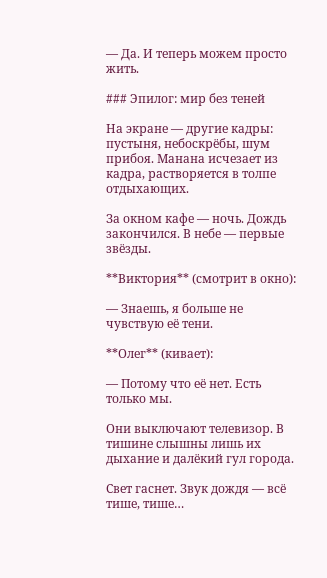— Да. И теперь можем просто жить.

### Эпилог: мир без теней

На экране — другие кадры: пустыня, небоскрёбы, шум прибоя. Манана исчезает из кадра, растворяется в толпе отдыхающих.

За окном кафе — ночь. Дождь закончился. В небе — первые звёзды.

**Виктория** (смотрит в окно):

— Знаешь, я больше не чувствую её тени.

**Олег** (кивает):

— Потому что её нет. Есть только мы.

Они выключают телевизор. В тишине слышны лишь их дыхание и далёкий гул города.

Свет гаснет. Звук дождя — всё тише, тише…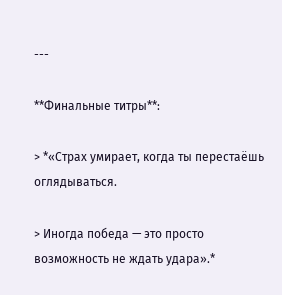---

**Финальные титры**:

> *«Страх умирает, когда ты перестаёшь оглядываться.

> Иногда победа — это просто возможность не ждать удара».*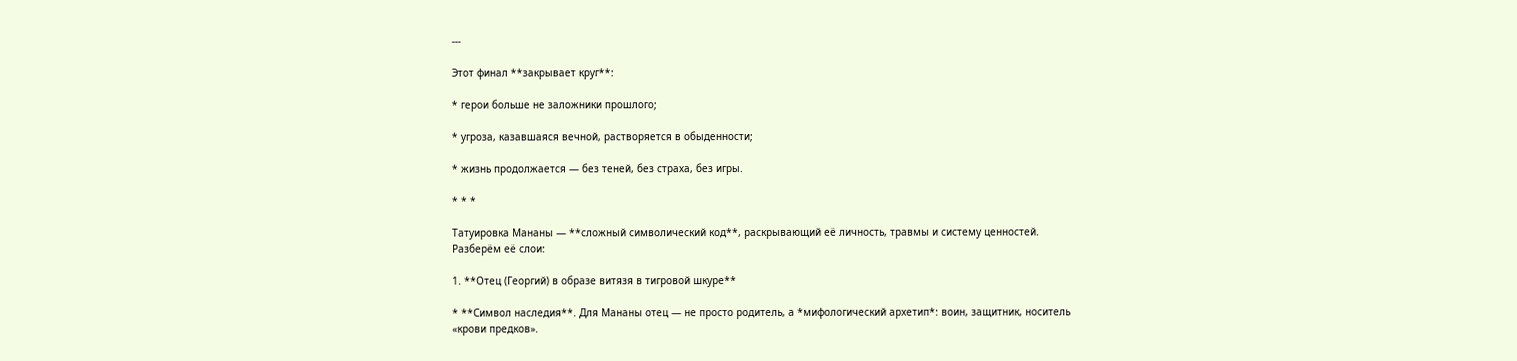---

Этот финал **закрывает круг**:

* герои больше не заложники прошлого;

* угроза, казавшаяся вечной, растворяется в обыденности;

* жизнь продолжается — без теней, без страха, без игры.

* * *

Татуировка Мананы — **сложный символический код**, раскрывающий её личность, травмы и систему ценностей. Разберём её слои:

1. **Отец (Георгий) в образе витязя в тигровой шкуре**

* **Символ наследия**. Для Мананы отец — не просто родитель, а *мифологический архетип*: воин, защитник, носитель «крови предков».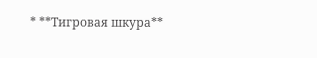* **Тигровая шкура**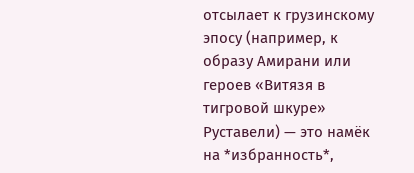отсылает к грузинскому эпосу (например, к образу Амирани или героев «Витязя в тигровой шкуре» Руставели) — это намёк на *избранность*,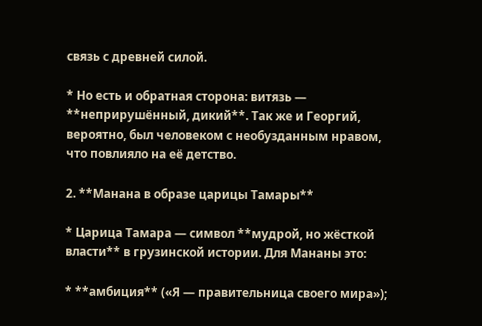связь с древней силой.

* Но есть и обратная сторона: витязь — **неприрушённый, дикий**. Так же и Георгий, вероятно, был человеком с необузданным нравом, что повлияло на её детство.

2. **Манана в образе царицы Тамары**

* Царица Тамара — символ **мудрой, но жёсткой власти** в грузинской истории. Для Мананы это:

* **амбиция** («Я — правительница своего мира»);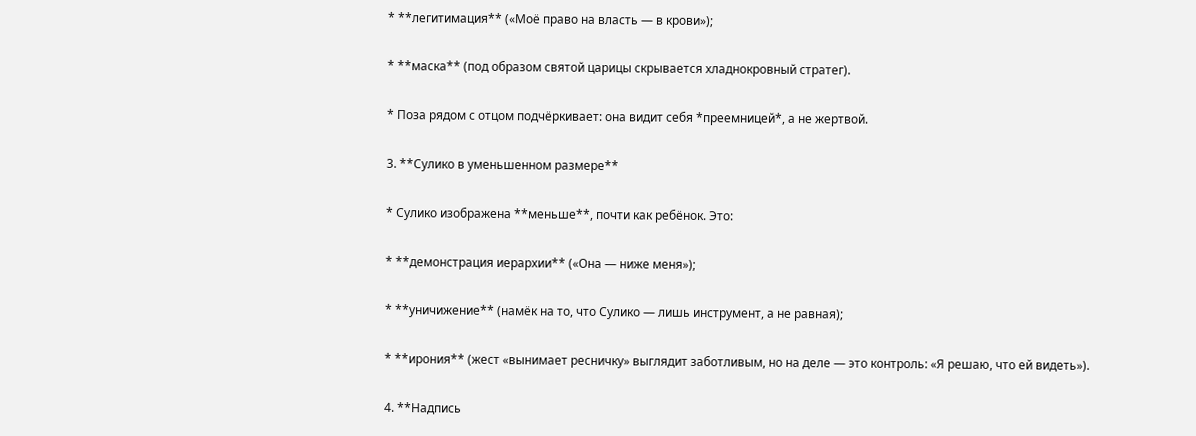* **легитимация** («Моё право на власть — в крови»);

* **маска** (под образом святой царицы скрывается хладнокровный стратег).

* Поза рядом с отцом подчёркивает: она видит себя *преемницей*, а не жертвой.

3. **Сулико в уменьшенном размере**

* Сулико изображена **меньше**, почти как ребёнок. Это:

* **демонстрация иерархии** («Она — ниже меня»);

* **уничижение** (намёк на то, что Сулико — лишь инструмент, а не равная);

* **ирония** (жест «вынимает ресничку» выглядит заботливым, но на деле — это контроль: «Я решаю, что ей видеть»).

4. **Надпись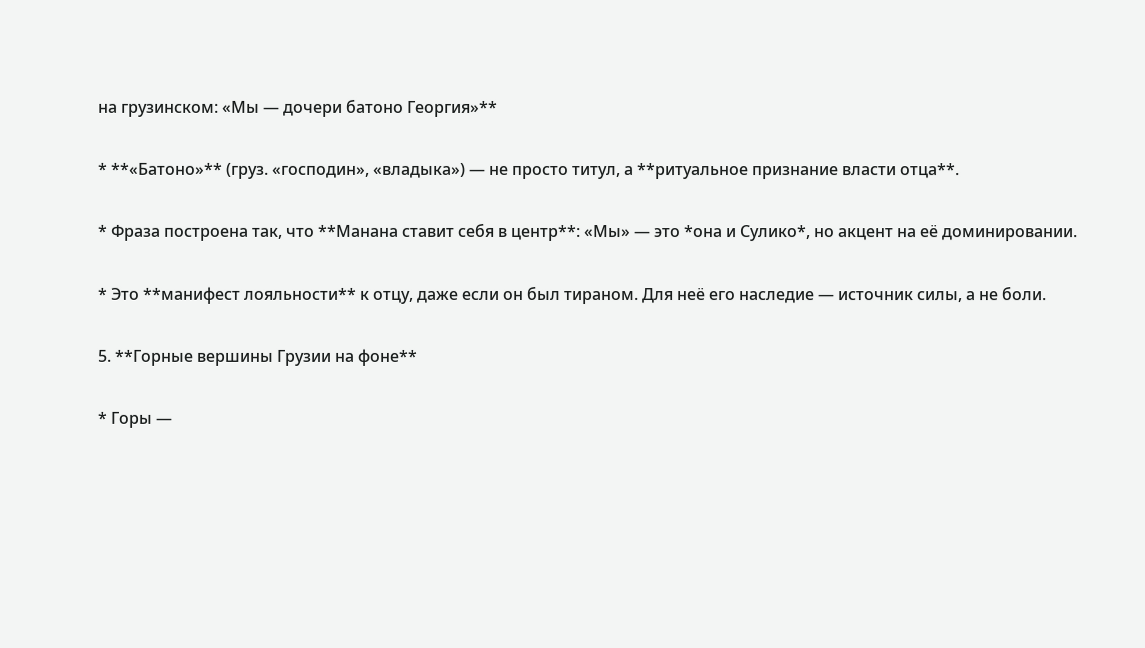на грузинском: «Мы — дочери батоно Георгия»**

* **«Батоно»** (груз. «господин», «владыка») — не просто титул, а **ритуальное признание власти отца**.

* Фраза построена так, что **Манана ставит себя в центр**: «Мы» — это *она и Сулико*, но акцент на её доминировании.

* Это **манифест лояльности** к отцу, даже если он был тираном. Для неё его наследие — источник силы, а не боли.

5. **Горные вершины Грузии на фоне**

* Горы —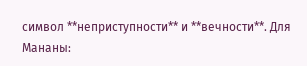символ **неприступности** и **вечности**. Для Мананы: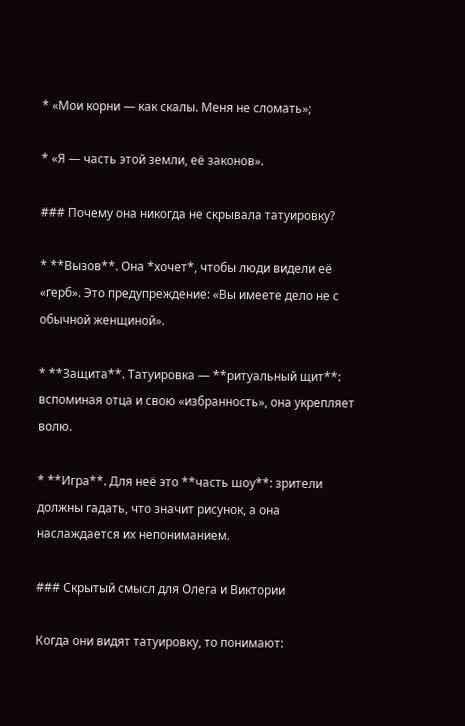* «Мои корни — как скалы. Меня не сломать»;

* «Я — часть этой земли, её законов».

### Почему она никогда не скрывала татуировку?

* **Вызов**. Она *хочет*, чтобы люди видели её «герб». Это предупреждение: «Вы имеете дело не с обычной женщиной».

* **Защита**. Татуировка — **ритуальный щит**: вспоминая отца и свою «избранность», она укрепляет волю.

* **Игра**. Для неё это **часть шоу**: зрители должны гадать, что значит рисунок, а она наслаждается их непониманием.

### Скрытый смысл для Олега и Виктории

Когда они видят татуировку, то понимают: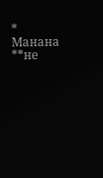* Манана **не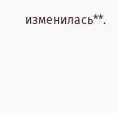изменилась**.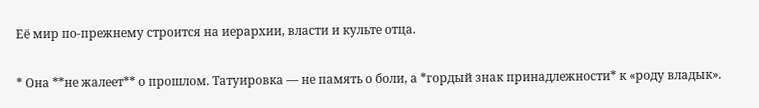Её мир по‑прежнему строится на иерархии, власти и культе отца.

* Она **не жалеет** о прошлом. Татуировка — не память о боли, а *гордый знак принадлежности* к «роду владык».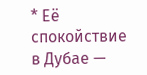* Её спокойствие в Дубае —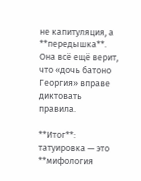не капитуляция, а **передышка**. Она всё ещё верит, что «дочь батоно Георгия» вправе диктовать правила.

**Итог**: татуировка — это **мифология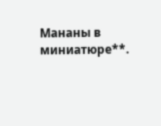Мананы в миниатюре**.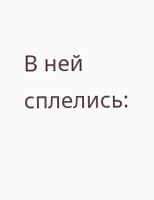В ней сплелись: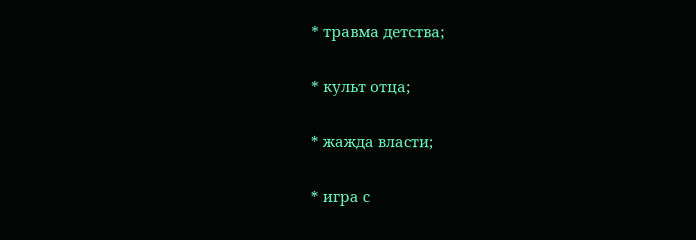* травма детства;

* культ отца;

* жажда власти;

* игра с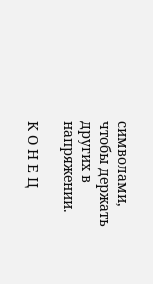символами, чтобы держать других в напряжении.

К О Н Е Ц